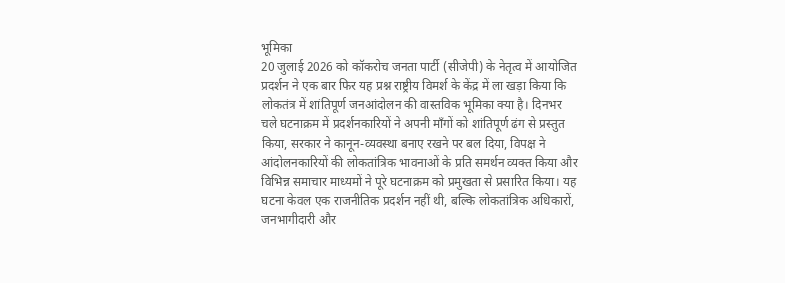भूमिका
20 जुलाई 2026 को कॉकरोच जनता पार्टी (सीजेपी) के नेतृत्व में आयोजित प्रदर्शन ने एक बार फिर यह प्रश्न राष्ट्रीय विमर्श के केंद्र में ला खड़ा किया कि लोकतंत्र में शांतिपूर्ण जनआंदोलन की वास्तविक भूमिका क्या है। दिनभर चले घटनाक्रम में प्रदर्शनकारियों ने अपनी माँगों को शांतिपूर्ण ढंग से प्रस्तुत किया, सरकार ने कानून-व्यवस्था बनाए रखने पर बल दिया, विपक्ष ने आंदोलनकारियों की लोकतांत्रिक भावनाओं के प्रति समर्थन व्यक्त किया और विभिन्न समाचार माध्यमों ने पूरे घटनाक्रम को प्रमुखता से प्रसारित किया। यह घटना केवल एक राजनीतिक प्रदर्शन नहीं थी, बल्कि लोकतांत्रिक अधिकारों, जनभागीदारी और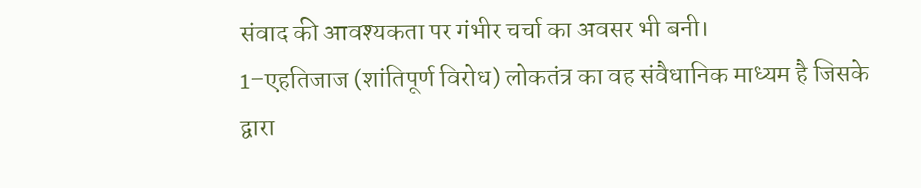संवाद की आवश्यकता पर गंभीर चर्चा का अवसर भी बनी।
1–एहतिजाज (शांतिपूर्ण विरोध) लोकतंत्र का वह संवैधानिक माध्यम है जिसके द्वारा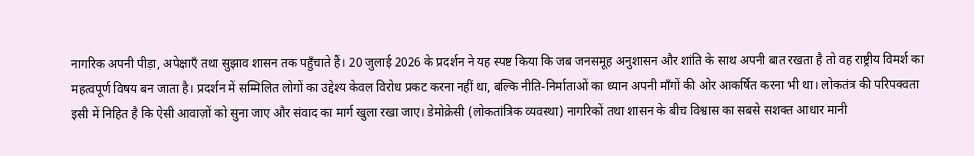नागरिक अपनी पीड़ा, अपेक्षाएँ तथा सुझाव शासन तक पहुँचाते हैं। 20 जुलाई 2026 के प्रदर्शन ने यह स्पष्ट किया कि जब जनसमूह अनुशासन और शांति के साथ अपनी बात रखता है तो वह राष्ट्रीय विमर्श का महत्वपूर्ण विषय बन जाता है। प्रदर्शन में सम्मिलित लोगों का उद्देश्य केवल विरोध प्रकट करना नहीं था, बल्कि नीति-निर्माताओं का ध्यान अपनी माँगों की ओर आकर्षित करना भी था। लोकतंत्र की परिपक्वता इसी में निहित है कि ऐसी आवाज़ों को सुना जाए और संवाद का मार्ग खुला रखा जाए। डेमोक्रेसी (लोकतांत्रिक व्यवस्था) नागरिकों तथा शासन के बीच विश्वास का सबसे सशक्त आधार मानी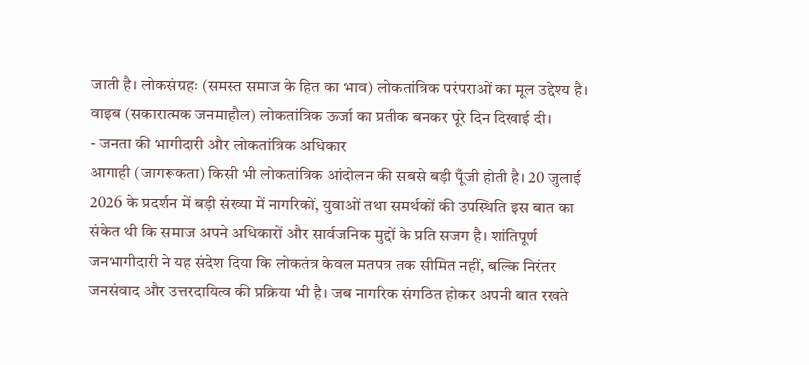जाती है। लोकसंग्रहः (समस्त समाज के हित का भाव) लोकतांत्रिक परंपराओं का मूल उद्देश्य है। वाइब (सकारात्मक जनमाहौल) लोकतांत्रिक ऊर्जा का प्रतीक बनकर पूरे दिन दिखाई दी।
- जनता की भागीदारी और लोकतांत्रिक अधिकार
आगाही (जागरूकता) किसी भी लोकतांत्रिक आंदोलन की सबसे बड़ी पूँजी होती है। 20 जुलाई 2026 के प्रदर्शन में बड़ी संख्या में नागरिकों, युवाओं तथा समर्थकों की उपस्थिति इस बात का संकेत थी कि समाज अपने अधिकारों और सार्वजनिक मुद्दों के प्रति सजग है। शांतिपूर्ण जनभागीदारी ने यह संदेश दिया कि लोकतंत्र केवल मतपत्र तक सीमित नहीं, बल्कि निरंतर जनसंवाद और उत्तरदायित्व की प्रक्रिया भी है। जब नागरिक संगठित होकर अपनी बात रखते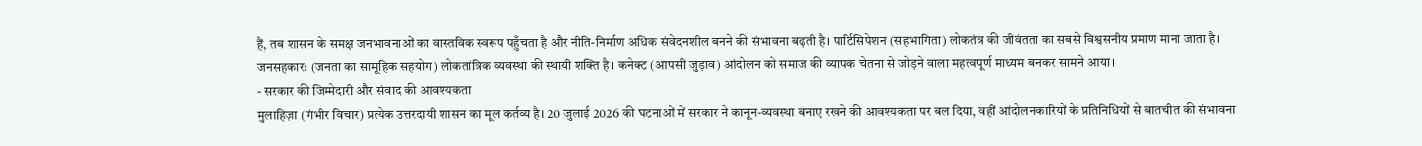हैं, तब शासन के समक्ष जनभावनाओं का वास्तविक स्वरूप पहुँचता है और नीति-निर्माण अधिक संवेदनशील बनने की संभावना बढ़ती है। पार्टिसिपेशन (सहभागिता) लोकतंत्र की जीवंतता का सबसे विश्वसनीय प्रमाण माना जाता है। जनसहकारः (जनता का सामूहिक सहयोग) लोकतांत्रिक व्यवस्था की स्थायी शक्ति है। कनेक्ट (आपसी जुड़ाव) आंदोलन को समाज की व्यापक चेतना से जोड़ने वाला महत्वपूर्ण माध्यम बनकर सामने आया।
- सरकार की जिम्मेदारी और संवाद की आवश्यकता
मुलाहिज़ा (गंभीर विचार) प्रत्येक उत्तरदायी शासन का मूल कर्तव्य है। 20 जुलाई 2026 की घटनाओं में सरकार ने कानून-व्यवस्था बनाए रखने की आवश्यकता पर बल दिया, वहीं आंदोलनकारियों के प्रतिनिधियों से बातचीत की संभावना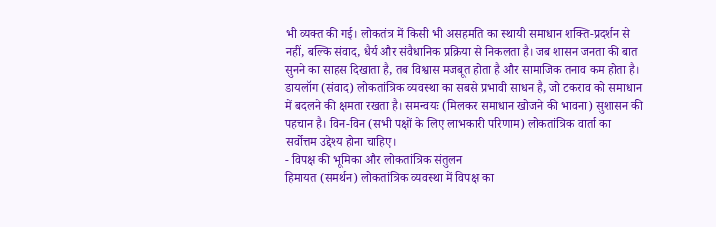भी व्यक्त की गई। लोकतंत्र में किसी भी असहमति का स्थायी समाधान शक्ति-प्रदर्शन से नहीं, बल्कि संवाद, धैर्य और संवैधानिक प्रक्रिया से निकलता है। जब शासन जनता की बात सुनने का साहस दिखाता है, तब विश्वास मजबूत होता है और सामाजिक तनाव कम होता है। डायलॉग (संवाद) लोकतांत्रिक व्यवस्था का सबसे प्रभावी साधन है, जो टकराव को समाधान में बदलने की क्षमता रखता है। समन्वयः (मिलकर समाधान खोजने की भावना) सुशासन की पहचान है। विन-विन (सभी पक्षों के लिए लाभकारी परिणाम) लोकतांत्रिक वार्ता का सर्वोत्तम उद्देश्य होना चाहिए।
- विपक्ष की भूमिका और लोकतांत्रिक संतुलन
हिमायत (समर्थन) लोकतांत्रिक व्यवस्था में विपक्ष का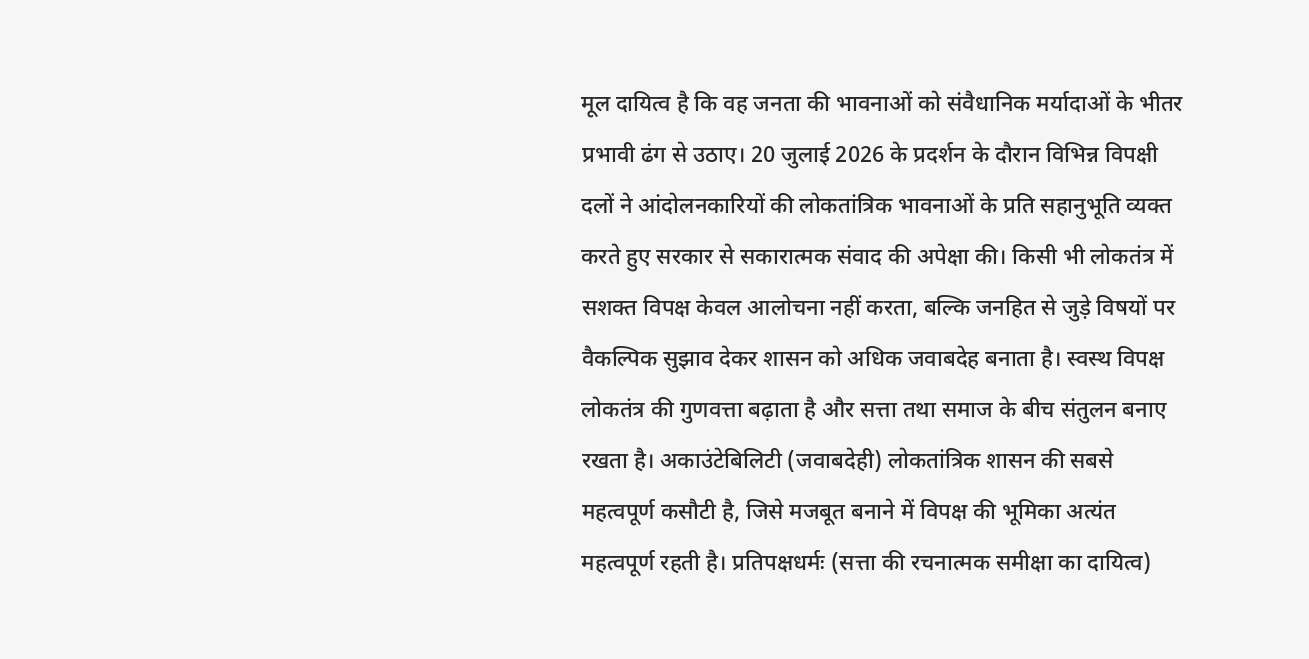मूल दायित्व है कि वह जनता की भावनाओं को संवैधानिक मर्यादाओं के भीतर प्रभावी ढंग से उठाए। 20 जुलाई 2026 के प्रदर्शन के दौरान विभिन्न विपक्षी दलों ने आंदोलनकारियों की लोकतांत्रिक भावनाओं के प्रति सहानुभूति व्यक्त करते हुए सरकार से सकारात्मक संवाद की अपेक्षा की। किसी भी लोकतंत्र में सशक्त विपक्ष केवल आलोचना नहीं करता, बल्कि जनहित से जुड़े विषयों पर वैकल्पिक सुझाव देकर शासन को अधिक जवाबदेह बनाता है। स्वस्थ विपक्ष लोकतंत्र की गुणवत्ता बढ़ाता है और सत्ता तथा समाज के बीच संतुलन बनाए रखता है। अकाउंटेबिलिटी (जवाबदेही) लोकतांत्रिक शासन की सबसे महत्वपूर्ण कसौटी है, जिसे मजबूत बनाने में विपक्ष की भूमिका अत्यंत महत्वपूर्ण रहती है। प्रतिपक्षधर्मः (सत्ता की रचनात्मक समीक्षा का दायित्व)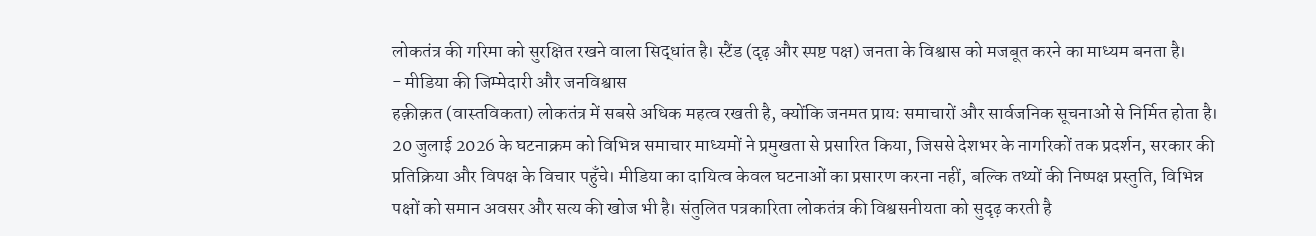लोकतंत्र की गरिमा को सुरक्षित रखने वाला सिद्धांत है। स्टैंड (दृढ़ और स्पष्ट पक्ष) जनता के विश्वास को मजबूत करने का माध्यम बनता है।
- मीडिया की जिम्मेदारी और जनविश्वास
हक़ीक़त (वास्तविकता) लोकतंत्र में सबसे अधिक महत्व रखती है, क्योंकि जनमत प्रायः समाचारों और सार्वजनिक सूचनाओं से निर्मित होता है। 20 जुलाई 2026 के घटनाक्रम को विभिन्न समाचार माध्यमों ने प्रमुखता से प्रसारित किया, जिससे देशभर के नागरिकों तक प्रदर्शन, सरकार की प्रतिक्रिया और विपक्ष के विचार पहुँचे। मीडिया का दायित्व केवल घटनाओं का प्रसारण करना नहीं, बल्कि तथ्यों की निष्पक्ष प्रस्तुति, विभिन्न पक्षों को समान अवसर और सत्य की खोज भी है। संतुलित पत्रकारिता लोकतंत्र की विश्वसनीयता को सुदृढ़ करती है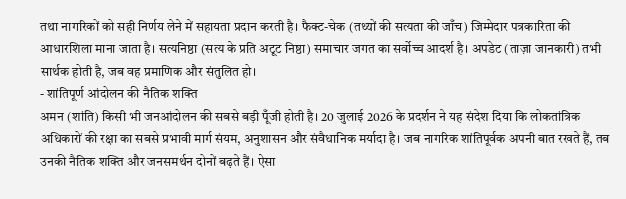तथा नागरिकों को सही निर्णय लेने में सहायता प्रदान करती है। फैक्ट-चेक (तथ्यों की सत्यता की जाँच) जिम्मेदार पत्रकारिता की आधारशिला माना जाता है। सत्यनिष्ठा (सत्य के प्रति अटूट निष्ठा) समाचार जगत का सर्वोच्च आदर्श है। अपडेट (ताज़ा जानकारी) तभी सार्थक होती है, जब वह प्रमाणिक और संतुलित हो।
- शांतिपूर्ण आंदोलन की नैतिक शक्ति
अमन (शांति) किसी भी जनआंदोलन की सबसे बड़ी पूँजी होती है। 20 जुलाई 2026 के प्रदर्शन ने यह संदेश दिया कि लोकतांत्रिक अधिकारों की रक्षा का सबसे प्रभावी मार्ग संयम, अनुशासन और संवैधानिक मर्यादा है। जब नागरिक शांतिपूर्वक अपनी बात रखते हैं, तब उनकी नैतिक शक्ति और जनसमर्थन दोनों बढ़ते हैं। ऐसा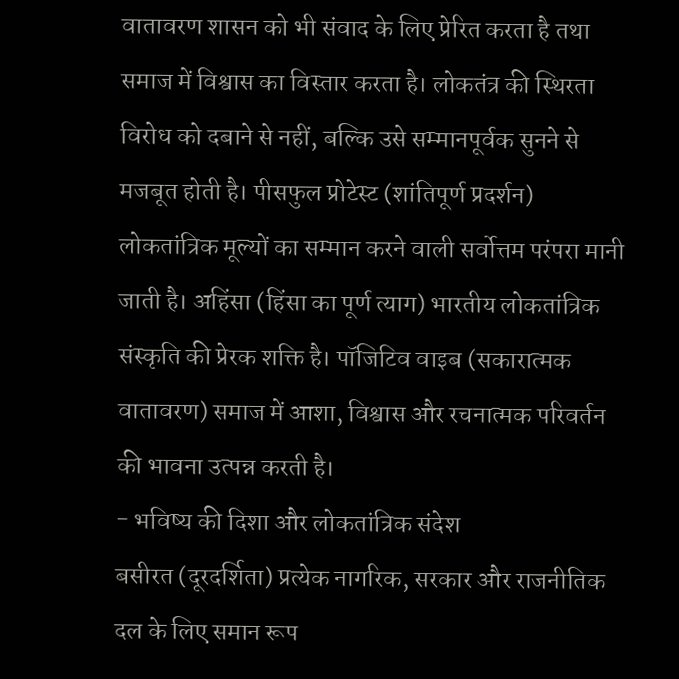वातावरण शासन को भी संवाद के लिए प्रेरित करता है तथा समाज में विश्वास का विस्तार करता है। लोकतंत्र की स्थिरता विरोध को दबाने से नहीं, बल्कि उसे सम्मानपूर्वक सुनने से मजबूत होती है। पीसफुल प्रोटेस्ट (शांतिपूर्ण प्रदर्शन) लोकतांत्रिक मूल्यों का सम्मान करने वाली सर्वोत्तम परंपरा मानी जाती है। अहिंसा (हिंसा का पूर्ण त्याग) भारतीय लोकतांत्रिक संस्कृति की प्रेरक शक्ति है। पॉजिटिव वाइब (सकारात्मक वातावरण) समाज में आशा, विश्वास और रचनात्मक परिवर्तन की भावना उत्पन्न करती है।
- भविष्य की दिशा और लोकतांत्रिक संदेश
बसीरत (दूरदर्शिता) प्रत्येक नागरिक, सरकार और राजनीतिक दल के लिए समान रूप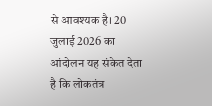से आवश्यक है। 20 जुलाई 2026 का आंदोलन यह संकेत देता है कि लोकतंत्र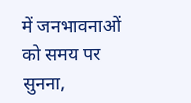में जनभावनाओं को समय पर सुनना,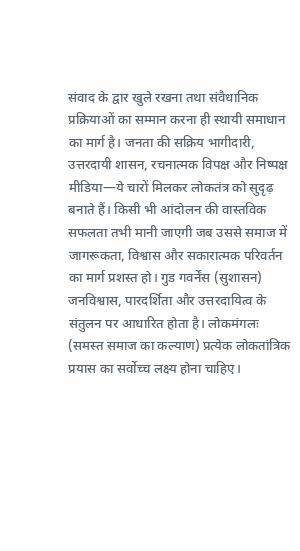संवाद के द्वार खुले रखना तथा संवैधानिक प्रक्रियाओं का सम्मान करना ही स्थायी समाधान का मार्ग है। जनता की सक्रिय भागीदारी, उत्तरदायी शासन, रचनात्मक विपक्ष और निष्पक्ष मीडिया—ये चारों मिलकर लोकतंत्र को सुदृढ़ बनाते हैं। किसी भी आंदोलन की वास्तविक सफलता तभी मानी जाएगी जब उससे समाज में जागरूकता, विश्वास और सकारात्मक परिवर्तन का मार्ग प्रशस्त हो। गुड गवर्नेंस (सुशासन) जनविश्वास, पारदर्शिता और उत्तरदायित्व के संतुलन पर आधारित होता है। लोकमंगलः (समस्त समाज का कल्याण) प्रत्येक लोकतांत्रिक प्रयास का सर्वोच्च लक्ष्य होना चाहिए।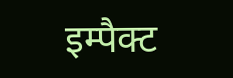इम्पैक्ट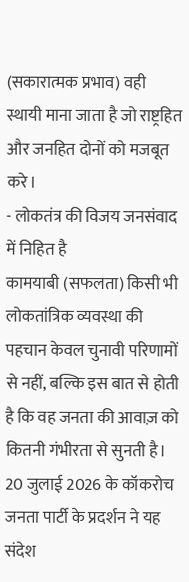(सकारात्मक प्रभाव) वही स्थायी माना जाता है जो राष्ट्रहित और जनहित दोनों को मजबूत करे।
- लोकतंत्र की विजय जनसंवाद में निहित है
कामयाबी (सफलता) किसी भी लोकतांत्रिक व्यवस्था की पहचान केवल चुनावी परिणामों से नहीं, बल्कि इस बात से होती है कि वह जनता की आवाज़ को कितनी गंभीरता से सुनती है। 20 जुलाई 2026 के कॉकरोच जनता पार्टी के प्रदर्शन ने यह संदेश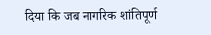दिया कि जब नागरिक शांतिपूर्ण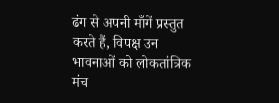ढंग से अपनी माँगें प्रस्तुत करते हैं, विपक्ष उन भावनाओं को लोकतांत्रिक मंच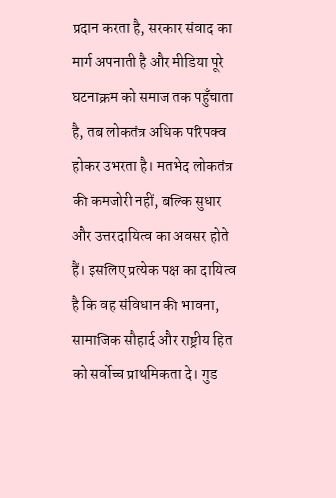प्रदान करता है, सरकार संवाद का मार्ग अपनाती है और मीडिया पूरे घटनाक्रम को समाज तक पहुँचाता है, तब लोकतंत्र अधिक परिपक्व होकर उभरता है। मतभेद लोकतंत्र की कमजोरी नहीं, बल्कि सुधार और उत्तरदायित्व का अवसर होते हैं। इसलिए प्रत्येक पक्ष का दायित्व है कि वह संविधान की भावना, सामाजिक सौहार्द और राष्ट्रीय हित को सर्वोच्च प्राथमिकता दे। गुड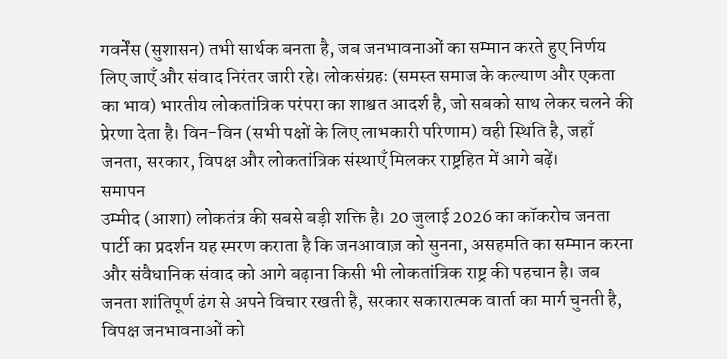गवर्नेंस (सुशासन) तभी सार्थक बनता है, जब जनभावनाओं का सम्मान करते हुए निर्णय लिए जाएँ और संवाद निरंतर जारी रहे। लोकसंग्रहः (समस्त समाज के कल्याण और एकता का भाव) भारतीय लोकतांत्रिक परंपरा का शाश्वत आदर्श है, जो सबको साथ लेकर चलने की प्रेरणा देता है। विन-विन (सभी पक्षों के लिए लाभकारी परिणाम) वही स्थिति है, जहाँ जनता, सरकार, विपक्ष और लोकतांत्रिक संस्थाएँ मिलकर राष्ट्रहित में आगे बढ़ें।
समापन
उम्मीद (आशा) लोकतंत्र की सबसे बड़ी शक्ति है। 20 जुलाई 2026 का कॉकरोच जनता पार्टी का प्रदर्शन यह स्मरण कराता है कि जनआवाज़ को सुनना, असहमति का सम्मान करना और संवैधानिक संवाद को आगे बढ़ाना किसी भी लोकतांत्रिक राष्ट्र की पहचान है। जब जनता शांतिपूर्ण ढंग से अपने विचार रखती है, सरकार सकारात्मक वार्ता का मार्ग चुनती है, विपक्ष जनभावनाओं को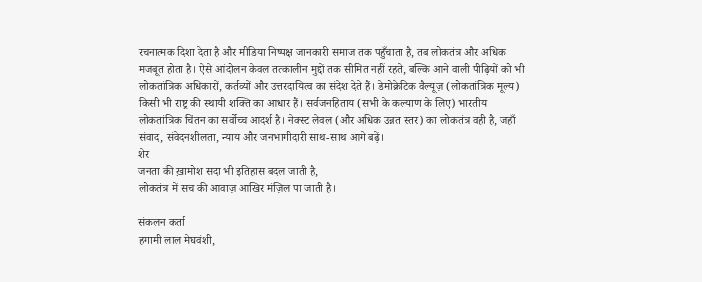रचनात्मक दिशा देता है और मीडिया निष्पक्ष जानकारी समाज तक पहुँचाता है, तब लोकतंत्र और अधिक मजबूत होता है। ऐसे आंदोलन केवल तत्कालीन मुद्दों तक सीमित नहीं रहते, बल्कि आने वाली पीढ़ियों को भी लोकतांत्रिक अधिकारों, कर्तव्यों और उत्तरदायित्व का संदेश देते हैं। डेमोक्रेटिक वैल्यूज़ (लोकतांत्रिक मूल्य) किसी भी राष्ट्र की स्थायी शक्ति का आधार हैं। सर्वजनहिताय (सभी के कल्याण के लिए) भारतीय लोकतांत्रिक चिंतन का सर्वोच्च आदर्श है। नेक्स्ट लेवल (और अधिक उन्नत स्तर) का लोकतंत्र वही है, जहाँ संवाद, संवेदनशीलता, न्याय और जनभागीदारी साथ-साथ आगे बढ़ें।
शेर
जनता की ख़ामोश सदा भी इतिहास बदल जाती है,
लोकतंत्र में सच की आवाज़ आखिर मंज़िल पा जाती है।

संकलन कर्ता
हगामी लाल मेघवंशी,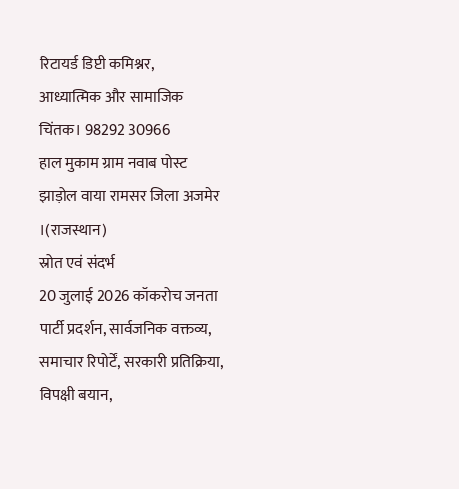रिटायर्ड डिप्टी कमिश्नर,
आध्यात्मिक और सामाजिक चिंतक। 98292 30966
हाल मुकाम ग्राम नवाब पोस्ट झाड़ोल वाया रामसर जिला अजमेर ।(राजस्थान)
स्रोत एवं संदर्भ
20 जुलाई 2026 कॉकरोच जनता पार्टी प्रदर्शन, सार्वजनिक वक्तव्य, समाचार रिपोर्टें, सरकारी प्रतिक्रिया, विपक्षी बयान,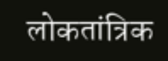लोकतांत्रिक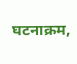घटनाक्रम,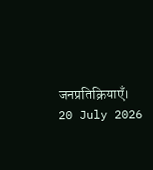जनप्रतिक्रियाएँ।
20 July 2026